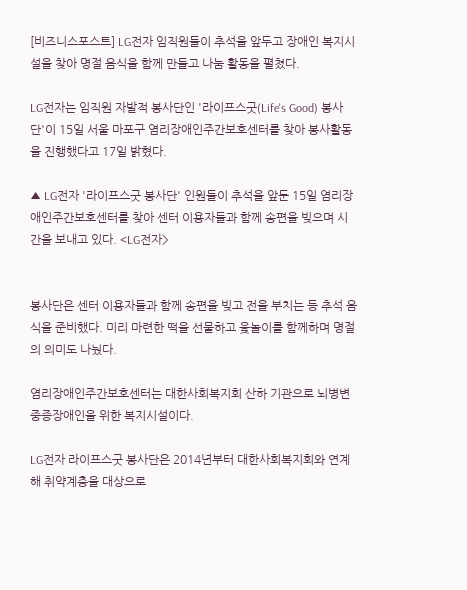[비즈니스포스트] LG전자 임직원들이 추석을 앞두고 장애인 복지시설을 찾아 명절 음식을 함께 만들고 나눔 활동을 펼쳤다.

LG전자는 임직원 자발적 봉사단인 '라이프스굿(Life's Good) 봉사단'이 15일 서울 마포구 염리장애인주간보호센터를 찾아 봉사활동을 진행했다고 17일 밝혔다.

▲ LG전자 '라이프스굿 봉사단' 인원들이 추석을 앞둔 15일 염리장애인주간보호센터를 찾아 센터 이용자들과 함께 송편을 빚으며 시간을 보내고 있다. <LG전자>


봉사단은 센터 이용자들과 함께 송편을 빚고 전을 부치는 등 추석 음식을 준비했다. 미리 마련한 떡을 선물하고 윷놀이를 함께하며 명절의 의미도 나눴다.

염리장애인주간보호센터는 대한사회복지회 산하 기관으로 뇌병변 중증장애인을 위한 복지시설이다.

LG전자 라이프스굿 봉사단은 2014년부터 대한사회복지회와 연계해 취약계층을 대상으로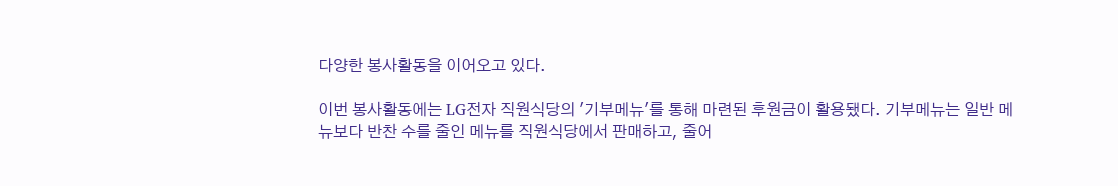다양한 봉사활동을 이어오고 있다.

이번 봉사활동에는 LG전자 직원식당의 '기부메뉴'를 통해 마련된 후원금이 활용됐다. 기부메뉴는 일반 메뉴보다 반찬 수를 줄인 메뉴를 직원식당에서 판매하고, 줄어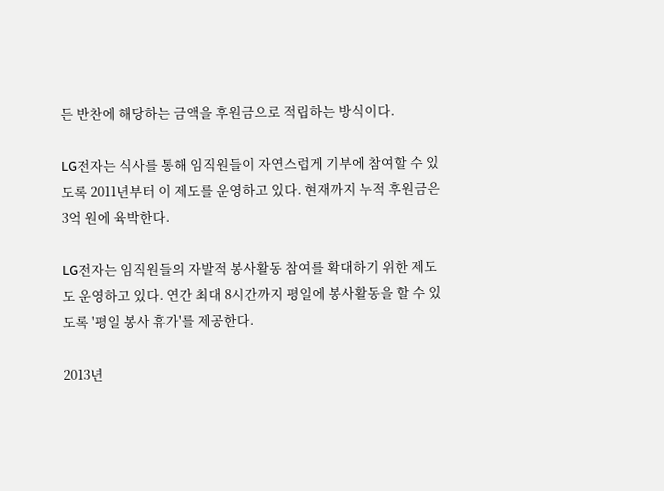든 반찬에 해당하는 금액을 후원금으로 적립하는 방식이다.

LG전자는 식사를 통해 임직원들이 자연스럽게 기부에 참여할 수 있도록 2011년부터 이 제도를 운영하고 있다. 현재까지 누적 후원금은 3억 원에 육박한다.

LG전자는 임직원들의 자발적 봉사활동 참여를 확대하기 위한 제도도 운영하고 있다. 연간 최대 8시간까지 평일에 봉사활동을 할 수 있도록 '평일 봉사 휴가'를 제공한다.

2013년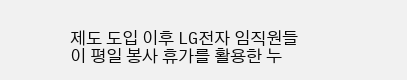제도 도입 이후 LG전자 임직원들이 평일 봉사 휴가를 활용한 누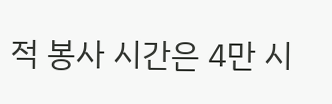적 봉사 시간은 4만 시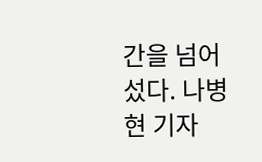간을 넘어섰다. 나병현 기자